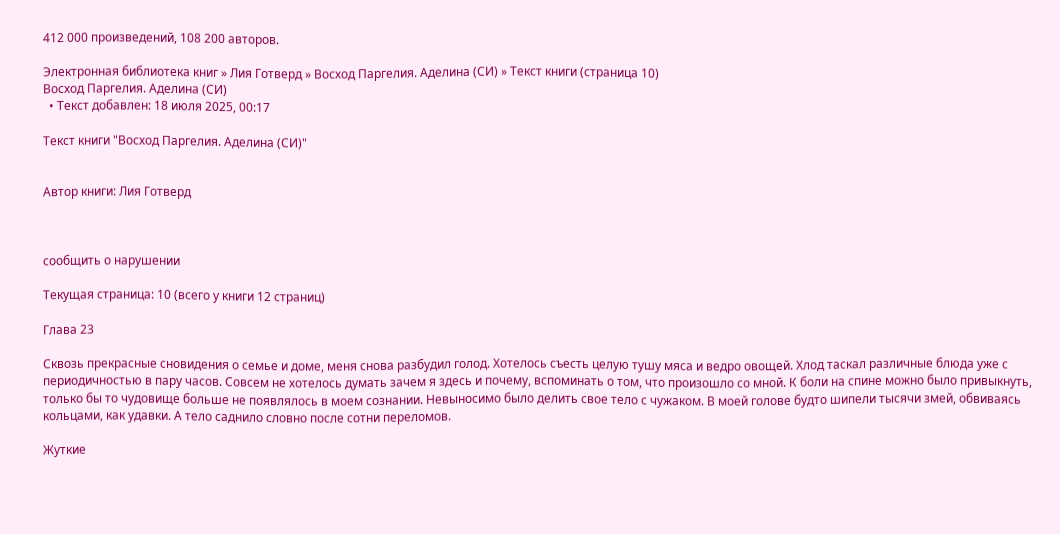412 000 произведений, 108 200 авторов.

Электронная библиотека книг » Лия Готверд » Восход Паргелия. Аделина (СИ) » Текст книги (страница 10)
Восход Паргелия. Аделина (СИ)
  • Текст добавлен: 18 июля 2025, 00:17

Текст книги "Восход Паргелия. Аделина (СИ)"


Автор книги: Лия Готверд



сообщить о нарушении

Текущая страница: 10 (всего у книги 12 страниц)

Глава 23

Сквозь прекрасные сновидения о семье и доме, меня снова разбудил голод. Хотелось съесть целую тушу мяса и ведро овощей. Хлод таскал различные блюда уже с периодичностью в пару часов. Совсем не хотелось думать зачем я здесь и почему, вспоминать о том, что произошло со мной. К боли на спине можно было привыкнуть, только бы то чудовище больше не появлялось в моем сознании. Невыносимо было делить свое тело с чужаком. В моей голове будто шипели тысячи змей, обвиваясь кольцами, как удавки. А тело саднило словно после сотни переломов.

Жуткие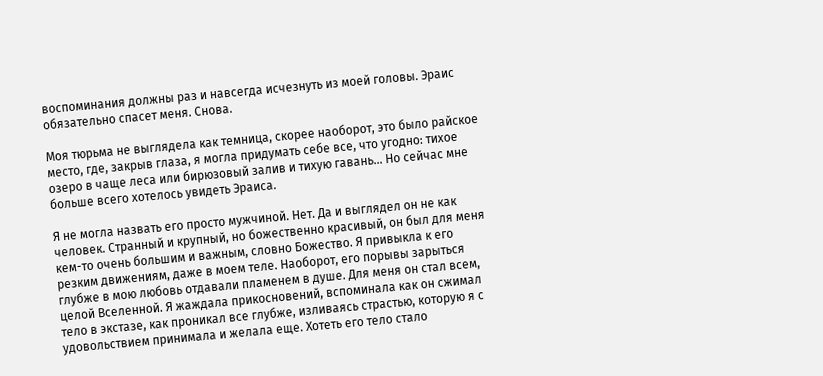воспоминания должны раз и навсегда исчезнуть из моей головы. Эраис обязательно спасет меня. Снова.

Моя тюрьма не выглядела как темница, скорее наоборот, это было райское место, где, закрыв глаза, я могла придумать себе все, что угодно: тихое озеро в чаще леса или бирюзовый залив и тихую гавань... Но сейчас мне больше всего хотелось увидеть Эраиса.

Я не могла назвать его просто мужчиной. Нет. Да и выглядел он не как человек. Странный и крупный, но божественно красивый, он был для меня кем-то очень большим и важным, словно Божество. Я привыкла к его резким движениям, даже в моем теле. Наоборот, его порывы зарыться глубже в мою любовь отдавали пламенем в душе. Для меня он стал всем, целой Вселенной. Я жаждала прикосновений, вспоминала как он сжимал тело в экстазе, как проникал все глубже, изливаясь страстью, которую я с удовольствием принимала и желала еще. Хотеть его тело стало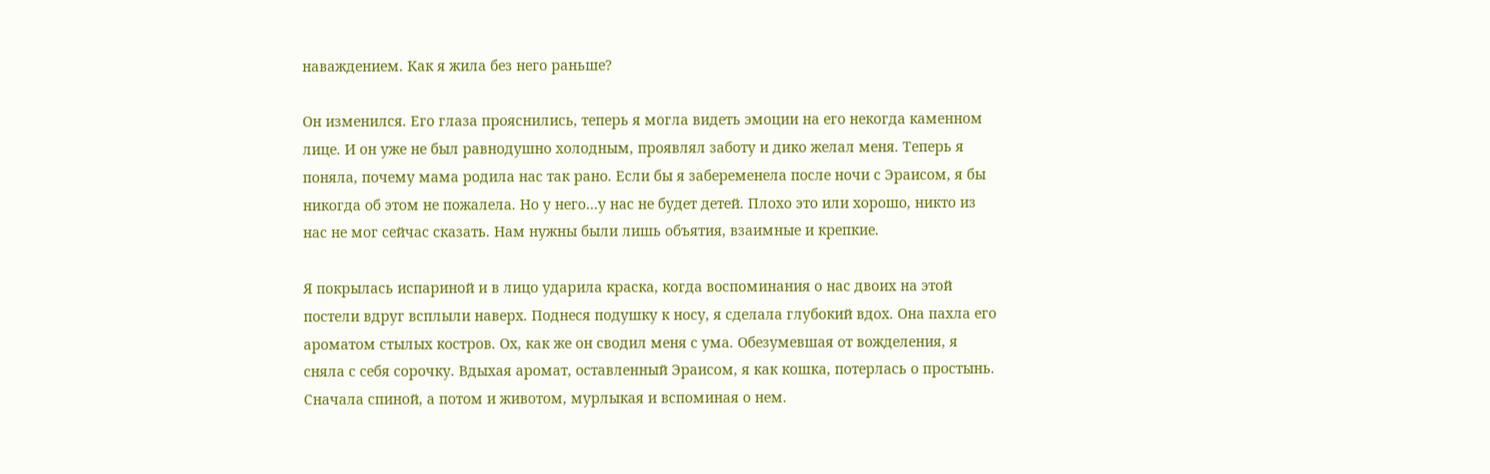наваждением. Как я жила без него раньше?

Он изменился. Его глаза прояснились, теперь я могла видеть эмоции на его некогда каменном лице. И он уже не был равнодушно холодным, проявлял заботу и дико желал меня. Теперь я поняла, почему мама родила нас так рано. Если бы я забеременела после ночи с Эраисом, я бы никогда об этом не пожалела. Но у него…у нас не будет детей. Плохо это или хорошо, никто из нас не мог сейчас сказать. Нам нужны были лишь объятия, взаимные и крепкие.

Я покрылась испариной и в лицо ударила краска, когда воспоминания о нас двоих на этой постели вдруг всплыли наверх. Поднеся подушку к носу, я сделала глубокий вдох. Она пахла его ароматом стылых костров. Ох, как же он сводил меня с ума. Обезумевшая от вожделения, я сняла с себя сорочку. Вдыхая аромат, оставленный Эраисом, я как кошка, потерлась о простынь. Сначала спиной, а потом и животом, мурлыкая и вспоминая о нем.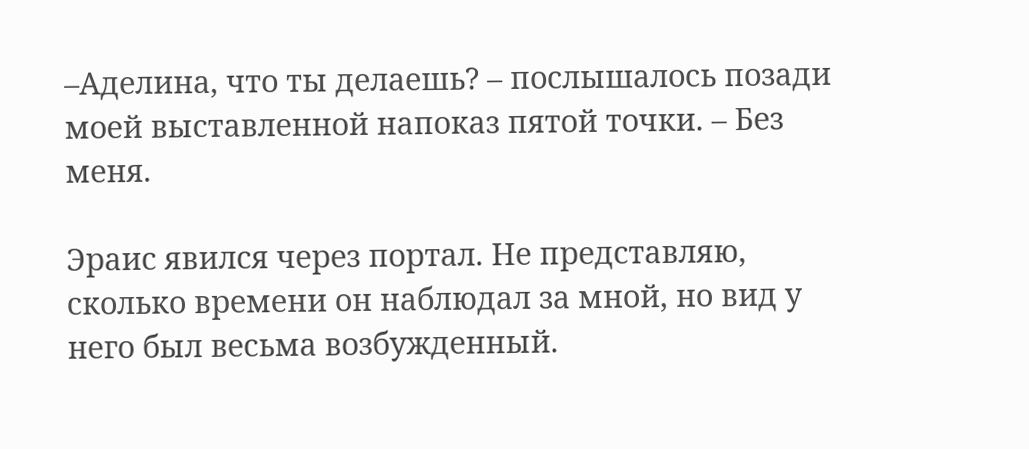–Аделина, что ты делаешь? – послышалось позади моей выставленной напоказ пятой точки. – Без меня.

Эраис явился через портал. Не представляю, сколько времени он наблюдал за мной, но вид у него был весьма возбужденный.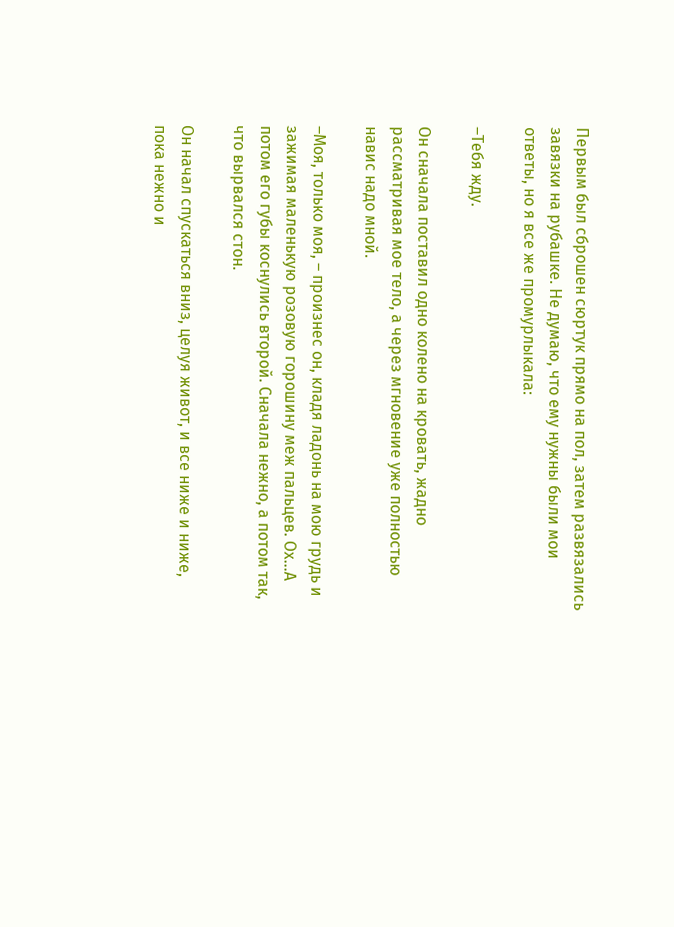Первым был сброшен сюртук прямо на пол, затем развязались завязки на рубашке. Не думаю, что ему нужны были мои ответы, но я все же промурлыкала:

–Тебя жду.

Он сначала поставил одно колено на кровать, жадно рассматривая мое тело, а через мгновение уже полностью навис надо мной.

–Моя, только моя, – произнес он, кладя ладонь на мою грудь и зажимая маленькую розовую горошину меж пальцев. Ох…А потом его губы коснулись второй. Сначала нежно, а потом так, что вырвался стон.

Он начал спускаться вниз, целуя живот, и все ниже и ниже, пока нежно и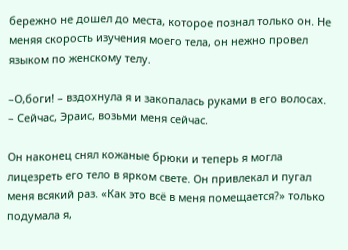бережно не дошел до места, которое познал только он. Не меняя скорость изучения моего тела, он нежно провел языком по женскому телу.

–О,боги! – вздохнула я и закопалась руками в его волосах. – Сейчас, Эраис, возьми меня сейчас.

Он наконец снял кожаные брюки и теперь я могла лицезреть его тело в ярком свете. Он привлекал и пугал меня всякий раз. «Как это всё в меня помещается?» только подумала я,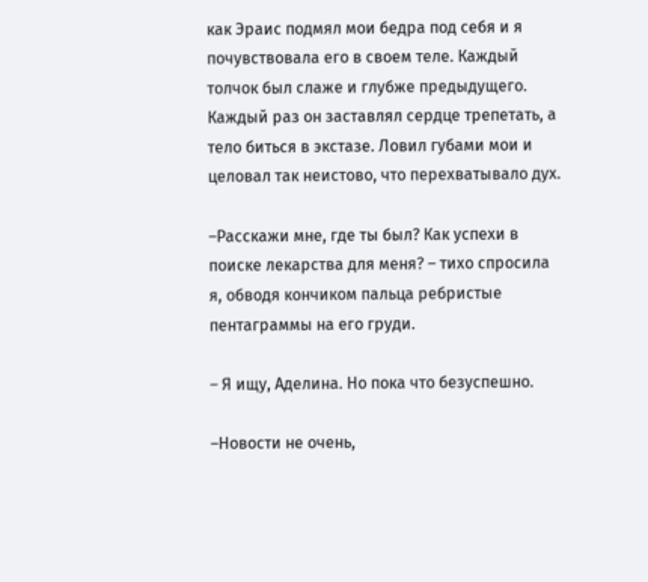как Эраис подмял мои бедра под себя и я почувствовала его в своем теле. Каждый толчок был слаже и глубже предыдущего. Каждый раз он заставлял сердце трепетать, а тело биться в экстазе. Ловил губами мои и целовал так неистово, что перехватывало дух.

–Расскажи мне, где ты был? Как успехи в поиске лекарства для меня? – тихо спросила я, обводя кончиком пальца ребристые пентаграммы на его груди.

– Я ищу, Аделина. Но пока что безуспешно.

–Новости не очень,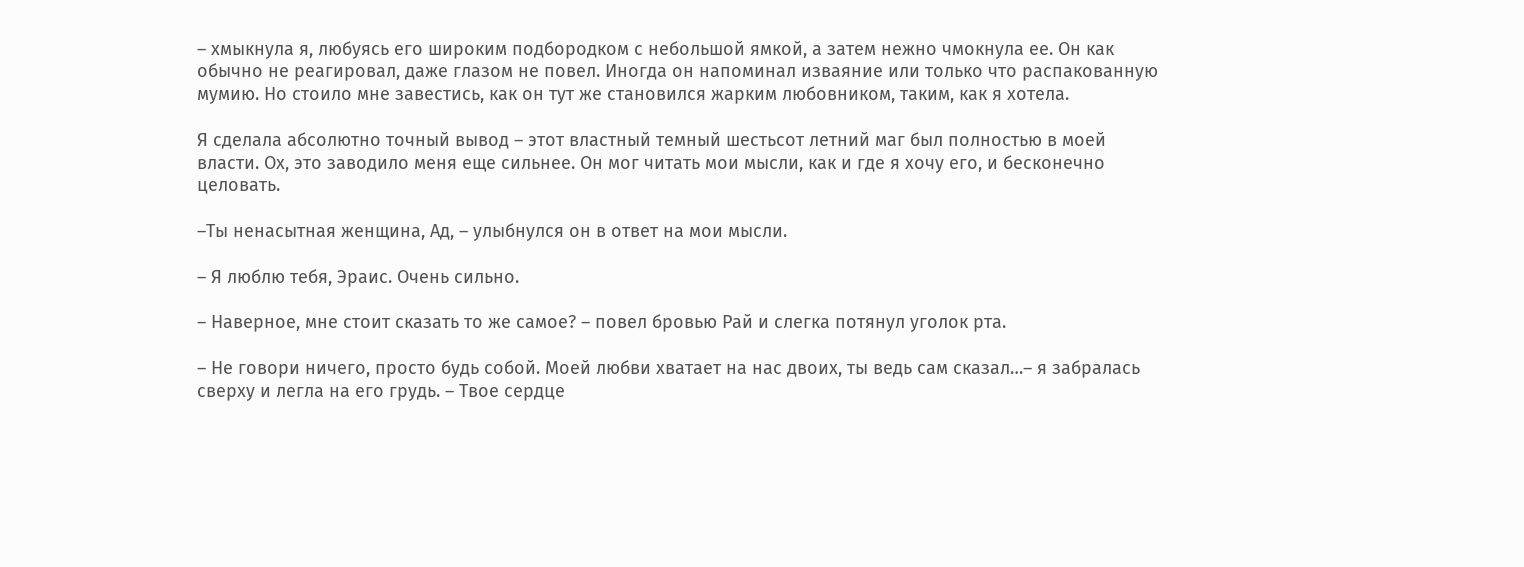– хмыкнула я, любуясь его широким подбородком с небольшой ямкой, а затем нежно чмокнула ее. Он как обычно не реагировал, даже глазом не повел. Иногда он напоминал изваяние или только что распакованную мумию. Но стоило мне завестись, как он тут же становился жарким любовником, таким, как я хотела.

Я сделала абсолютно точный вывод – этот властный темный шестьсот летний маг был полностью в моей власти. Ох, это заводило меня еще сильнее. Он мог читать мои мысли, как и где я хочу его, и бесконечно целовать.

–Ты ненасытная женщина, Ад, – улыбнулся он в ответ на мои мысли.

– Я люблю тебя, Эраис. Очень сильно.

– Наверное, мне стоит сказать то же самое? – повел бровью Рай и слегка потянул уголок рта.

– Не говори ничего, просто будь собой. Моей любви хватает на нас двоих, ты ведь сам сказал…– я забралась сверху и легла на его грудь. – Твое сердце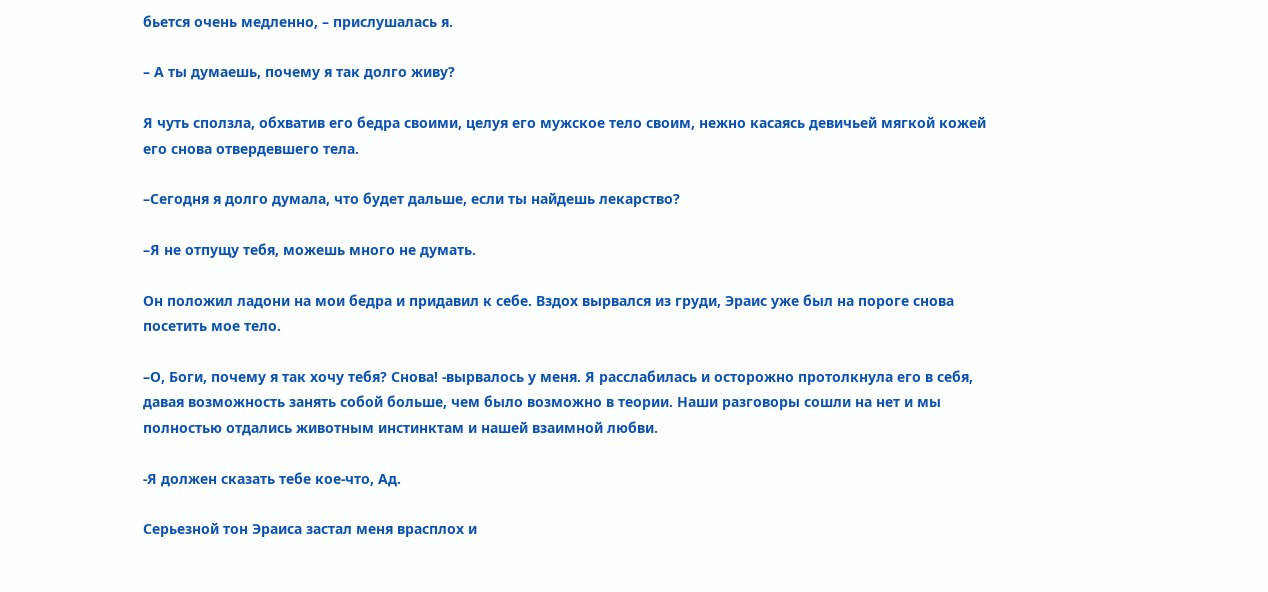бьется очень медленно, – прислушалась я.

– А ты думаешь, почему я так долго живу?

Я чуть сползла, обхватив его бедра своими, целуя его мужское тело своим, нежно касаясь девичьей мягкой кожей его снова отвердевшего тела.

–Сегодня я долго думала, что будет дальше, если ты найдешь лекарство?

–Я не отпущу тебя, можешь много не думать.

Он положил ладони на мои бедра и придавил к себе. Вздох вырвался из груди, Эраис уже был на пороге снова посетить мое тело.

–О, Боги, почему я так хочу тебя? Снова! -вырвалось у меня. Я расслабилась и осторожно протолкнула его в себя, давая возможность занять собой больше, чем было возможно в теории. Наши разговоры сошли на нет и мы полностью отдались животным инстинктам и нашей взаимной любви.

-Я должен сказать тебе кое-что, Ад.

Серьезной тон Эраиса застал меня врасплох и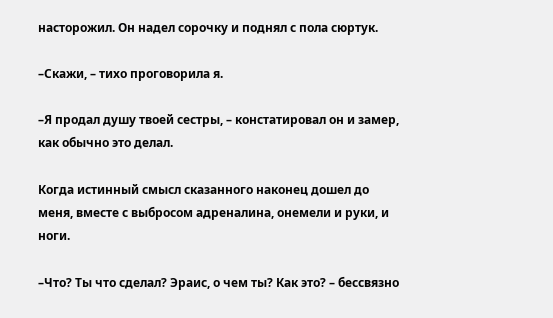насторожил. Он надел сорочку и поднял с пола сюртук.

–Скажи, – тихо проговорила я.

–Я продал душу твоей сестры, – констатировал он и замер, как обычно это делал.

Когда истинный смысл сказанного наконец дошел до меня, вместе с выбросом адреналина, онемели и руки, и ноги.

–Что? Ты что сделал? Эраис, о чем ты? Как это? – бессвязно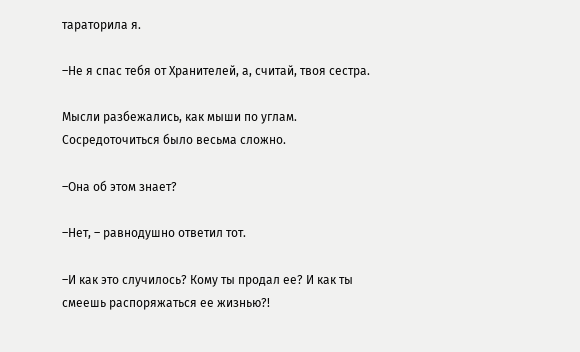тараторила я.

–Не я спас тебя от Хранителей, а, считай, твоя сестра.

Мысли разбежались, как мыши по углам. Сосредоточиться было весьма сложно.

–Она об этом знает?

–Нет, – равнодушно ответил тот.

–И как это случилось? Кому ты продал ее? И как ты смеешь распоряжаться ее жизнью?!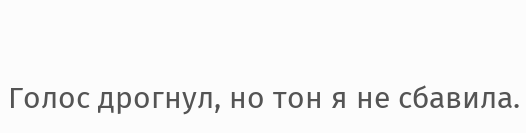Голос дрогнул, но тон я не сбавила.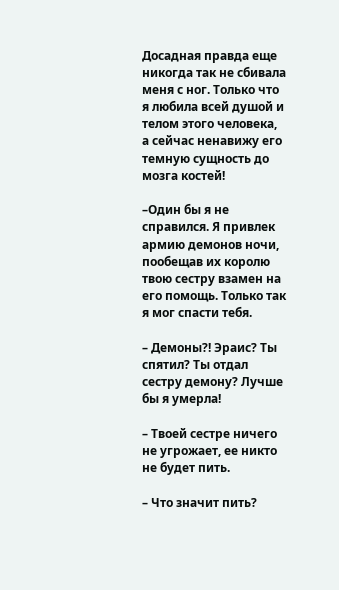Досадная правда еще никогда так не сбивала меня с ног. Только что я любила всей душой и телом этого человека, а сейчас ненавижу его темную сущность до мозга костей!

–Один бы я не справился. Я привлек армию демонов ночи, пообещав их королю твою сестру взамен на его помощь. Только так я мог спасти тебя.

– Демоны?! Эраис? Ты спятил? Ты отдал сестру демону? Лучше бы я умерла!

– Твоей сестре ничего не угрожает, ее никто не будет пить.

– Что значит пить?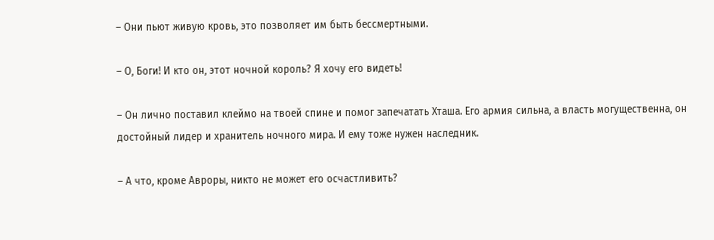– Они пьют живую кровь, это позволяет им быть бессмертными.

– О, Боги! И кто он, этот ночной король? Я хочу его видеть!

– Он лично поставил клеймо на твоей спине и помог запечатать Хташа. Его армия сильна, а власть могущественна, он достойный лидер и хранитель ночного мира. И ему тоже нужен наследник.

– А что, кроме Авроры, никто не может его осчастливить?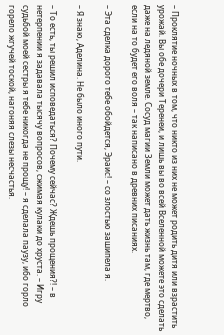– Проклятие ночных в том, что никто из них не может родить дитя или взрастить урожай. Вы обе дочери Теренеи, и лишь вы во всей Вселенной можете это сделать даже на ледяной земле. Сосуд магии Земли может дать жизнь там, где мертво, если на то будет его воля – так написано в древних писаниях.

– Эта сделка дорого тебе обойдется, Эраис! – со злостью зашипела я.

– Я знаю, Аделина. Не было иного пути.

– То есть, ты решил исповедаться? Почему сейчас? Ждешь прощения?! – в нетерпении я задавала тысячу вопросов, сжимая кулаки до хруста. – Игру судьбой моей сестры я тебе никогда не прощу! – я сделала паузу, ибо горло горело жгучей тоской, нагоняя слезы несчастья.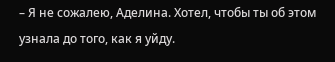– Я не сожалею, Аделина. Хотел, чтобы ты об этом узнала до того, как я уйду.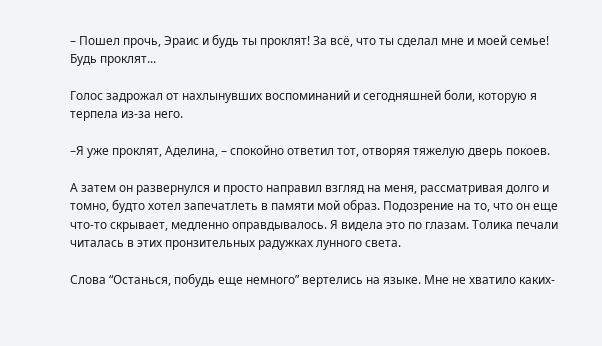– Пошел прочь, Эраис и будь ты проклят! За всё, что ты сделал мне и моей семье! Будь проклят...

Голос задрожал от нахлынувших воспоминаний и сегодняшней боли, которую я терпела из-за него.

–Я уже проклят, Аделина, – спокойно ответил тот, отворяя тяжелую дверь покоев.

А затем он развернулся и просто направил взгляд на меня, рассматривая долго и томно, будто хотел запечатлеть в памяти мой образ. Подозрение на то, что он еще что-то скрывает, медленно оправдывалось. Я видела это по глазам. Толика печали читалась в этих пронзительных радужках лунного света.

Слова “Останься, побудь еще немного” вертелись на языке. Мне не хватило каких-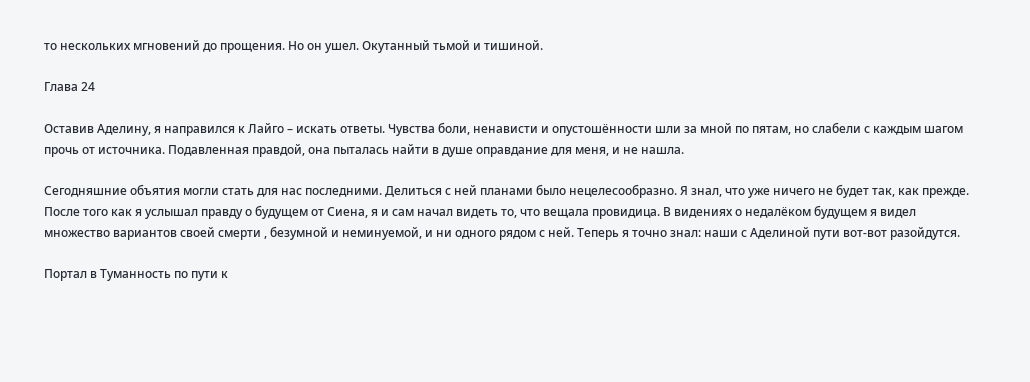то нескольких мгновений до прощения. Но он ушел. Окутанный тьмой и тишиной.

Глава 24

Оставив Аделину, я направился к Лайго – искать ответы. Чувства боли, ненависти и опустошённости шли за мной по пятам, но слабели с каждым шагом прочь от источника. Подавленная правдой, она пыталась найти в душе оправдание для меня, и не нашла.

Сегодняшние объятия могли стать для нас последними. Делиться с ней планами было нецелесообразно. Я знал, что уже ничего не будет так, как прежде. После того как я услышал правду о будущем от Сиена, я и сам начал видеть то, что вещала провидица. В видениях о недалёком будущем я видел множество вариантов своей смерти , безумной и неминуемой, и ни одного рядом с ней. Теперь я точно знал: наши с Аделиной пути вот-вот разойдутся.

Портал в Туманность по пути к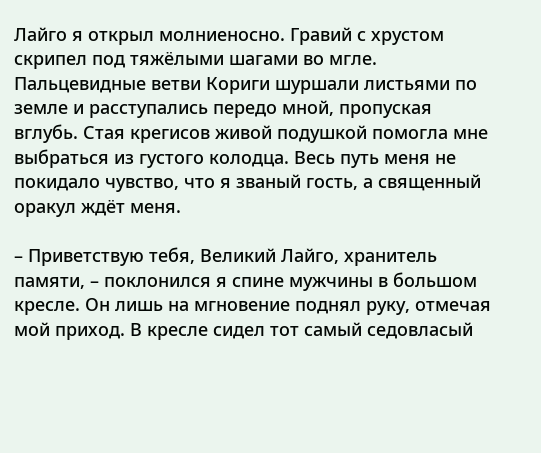Лайго я открыл молниеносно. Гравий с хрустом скрипел под тяжёлыми шагами во мгле. Пальцевидные ветви Кориги шуршали листьями по земле и расступались передо мной, пропуская вглубь. Стая крегисов живой подушкой помогла мне выбраться из густого колодца. Весь путь меня не покидало чувство, что я званый гость, а священный оракул ждёт меня.

– Приветствую тебя, Великий Лайго, хранитель памяти, – поклонился я спине мужчины в большом кресле. Он лишь на мгновение поднял руку, отмечая мой приход. В кресле сидел тот самый седовласый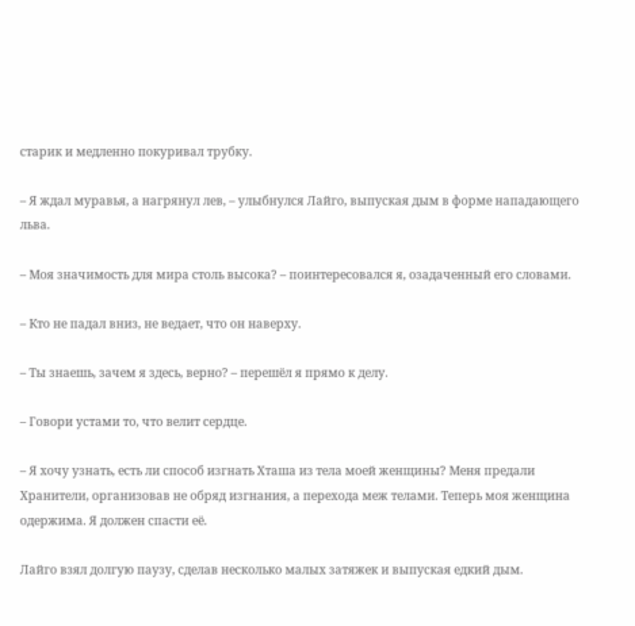старик и медленно покуривал трубку.

– Я ждал муравья, а нагрянул лев, – улыбнулся Лайго, выпуская дым в форме нападающего льва.

– Моя значимость для мира столь высока? – поинтересовался я, озадаченный его словами.

– Кто не падал вниз, не ведает, что он наверху.

– Ты знаешь, зачем я здесь, верно? – перешёл я прямо к делу.

– Говори устами то, что велит сердце.

– Я хочу узнать, есть ли способ изгнать Хташа из тела моей женщины? Меня предали Хранители, организовав не обряд изгнания, а перехода меж телами. Теперь моя женщина одержима. Я должен спасти её.

Лайго взял долгую паузу, сделав несколько малых затяжек и выпуская едкий дым.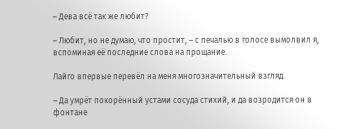– Дева всё так же любит?

– Любит, но не думаю, что простит, – с печалью в голосе вымолвил я, вспоминая её последние слова на прощание.

Лайго впервые перевёл на меня многозначительный взгляд.

– Да умрёт покорённый устами сосуда стихий, и да возродится он в фонтане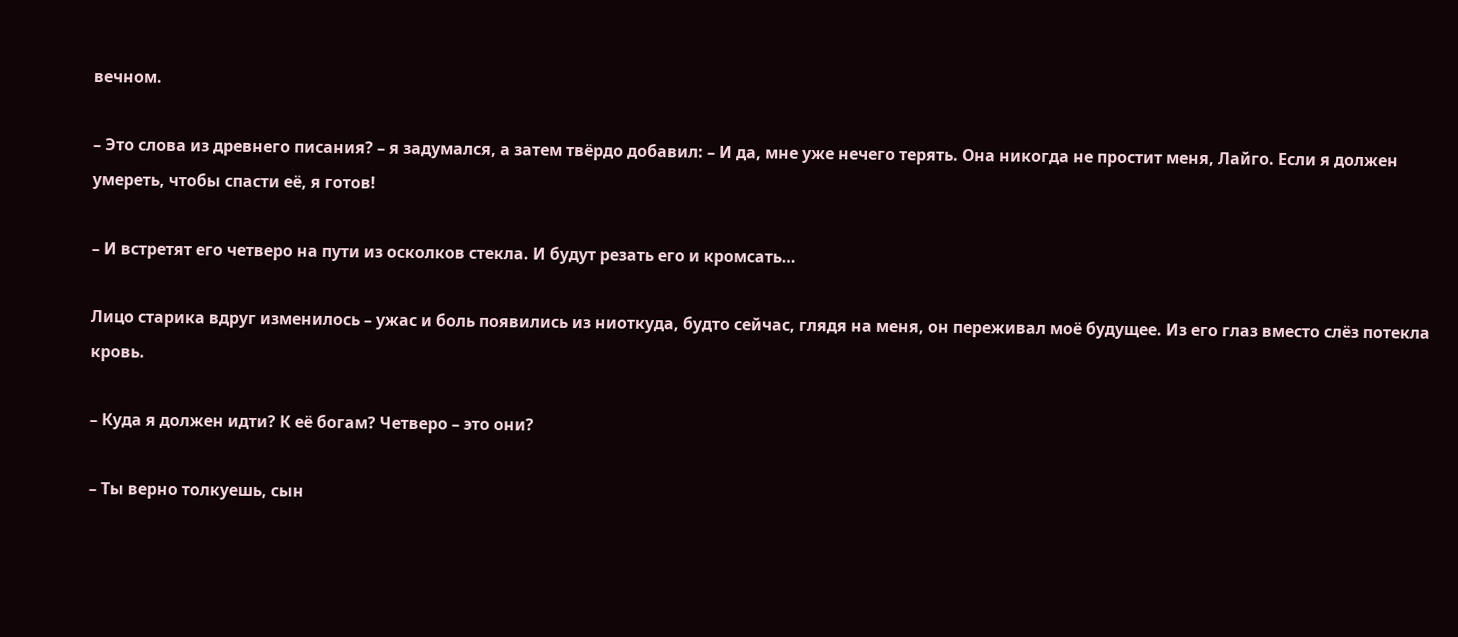вечном.

– Это слова из древнего писания? – я задумался, а затем твёрдо добавил: – И да, мне уже нечего терять. Она никогда не простит меня, Лайго. Если я должен умереть, чтобы спасти её, я готов!

– И встретят его четверо на пути из осколков стекла. И будут резать его и кромсать…

Лицо старика вдруг изменилось – ужас и боль появились из ниоткуда, будто сейчас, глядя на меня, он переживал моё будущее. Из его глаз вместо слёз потекла кровь.

– Куда я должен идти? К её богам? Четверо – это они?

– Ты верно толкуешь, сын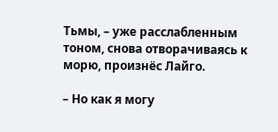Тьмы, – уже расслабленным тоном, снова отворачиваясь к морю, произнёс Лайго.

– Но как я могу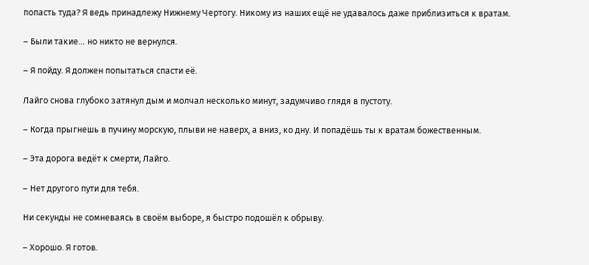попасть туда? Я ведь принадлежу Нижнему Чертогу. Никому из наших ещё не удавалось даже приблизиться к вратам.

– Были такие… но никто не вернулся.

– Я пойду. Я должен попытаться спасти её.

Лайго снова глубоко затянул дым и молчал несколько минут, задумчиво глядя в пустоту.

– Когда прыгнешь в пучину морскую, плыви не наверх, а вниз, ко дну. И попадёшь ты к вратам божественным.

– Эта дорога ведёт к смерти, Лайго.

– Нет другого пути для тебя.

Ни секунды не сомневаясь в своём выборе, я быстро подошёл к обрыву.

– Хорошо. Я готов.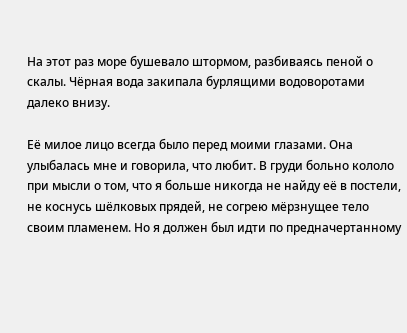На этот раз море бушевало штормом, разбиваясь пеной о скалы. Чёрная вода закипала бурлящими водоворотами далеко внизу.

Её милое лицо всегда было перед моими глазами. Она улыбалась мне и говорила, что любит. В груди больно кололо при мысли о том, что я больше никогда не найду её в постели, не коснусь шёлковых прядей, не согрею мёрзнущее тело своим пламенем. Но я должен был идти по предначертанному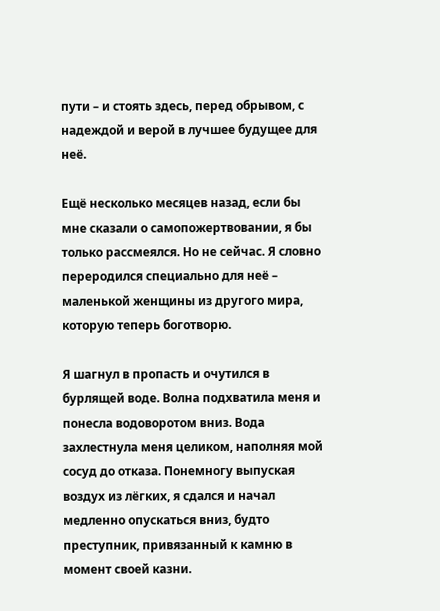пути – и стоять здесь, перед обрывом, с надеждой и верой в лучшее будущее для неё.

Ещё несколько месяцев назад, если бы мне сказали о самопожертвовании, я бы только рассмеялся. Но не сейчас. Я словно переродился специально для неё – маленькой женщины из другого мира, которую теперь боготворю.

Я шагнул в пропасть и очутился в бурлящей воде. Волна подхватила меня и понесла водоворотом вниз. Вода захлестнула меня целиком, наполняя мой сосуд до отказа. Понемногу выпуская воздух из лёгких, я сдался и начал медленно опускаться вниз, будто преступник, привязанный к камню в момент своей казни.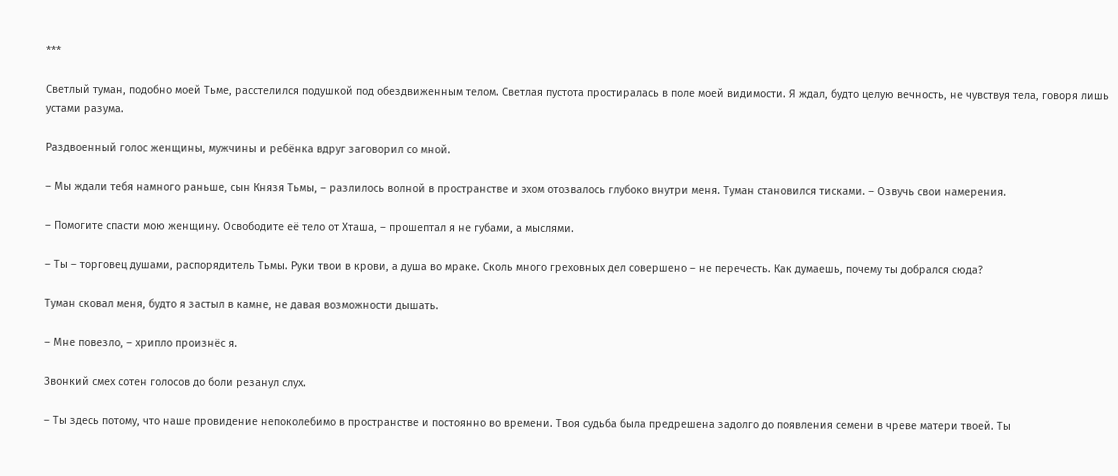***

Светлый туман, подобно моей Тьме, расстелился подушкой под обездвиженным телом. Светлая пустота простиралась в поле моей видимости. Я ждал, будто целую вечность, не чувствуя тела, говоря лишь устами разума.

Раздвоенный голос женщины, мужчины и ребёнка вдруг заговорил со мной.

– Мы ждали тебя намного раньше, сын Князя Тьмы, – разлилось волной в пространстве и эхом отозвалось глубоко внутри меня. Туман становился тисками. – Озвучь свои намерения.

– Помогите спасти мою женщину. Освободите её тело от Хташа, – прошептал я не губами, а мыслями.

– Ты – торговец душами, распорядитель Тьмы. Руки твои в крови, а душа во мраке. Сколь много греховных дел совершено – не перечесть. Как думаешь, почему ты добрался сюда?

Туман сковал меня, будто я застыл в камне, не давая возможности дышать.

– Мне повезло, – хрипло произнёс я.

Звонкий смех сотен голосов до боли резанул слух.

– Ты здесь потому, что наше провидение непоколебимо в пространстве и постоянно во времени. Твоя судьба была предрешена задолго до появления семени в чреве матери твоей. Ты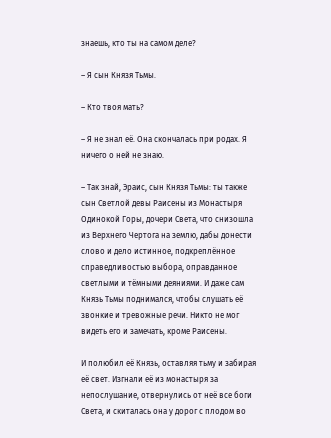знаешь, кто ты на самом деле?

– Я сын Князя Тьмы.

– Кто твоя мать?

– Я не знал её. Она скончалась при родах. Я ничего о ней не знаю.

– Так знай, Эраис, сын Князя Тьмы: ты также сын Светлой девы Раисены из Монастыря Одинокой Горы, дочери Света, что снизошла из Верхнего Чертога на землю, дабы донести слово и дело истинное, подкреплённое справедливостью выбора, оправданное светлыми и тёмными деяниями. И даже сам Князь Тьмы поднимался, чтобы слушать её звонкие и тревожные речи. Никто не мог видеть его и замечать, кроме Раисены.

И полюбил её Князь, оставляя тьму и забирая её свет. Изгнали её из монастыря за непослушание, отвернулись от неё все боги Света, и скиталась она у дорог с плодом во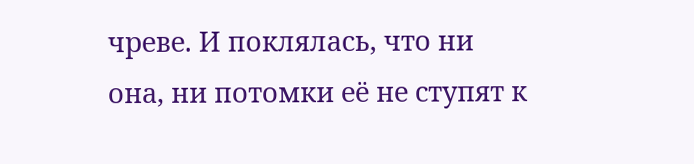чреве. И поклялась, что ни она, ни потомки её не ступят к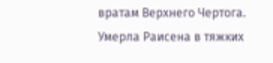вратам Верхнего Чертога. Умерла Раисена в тяжких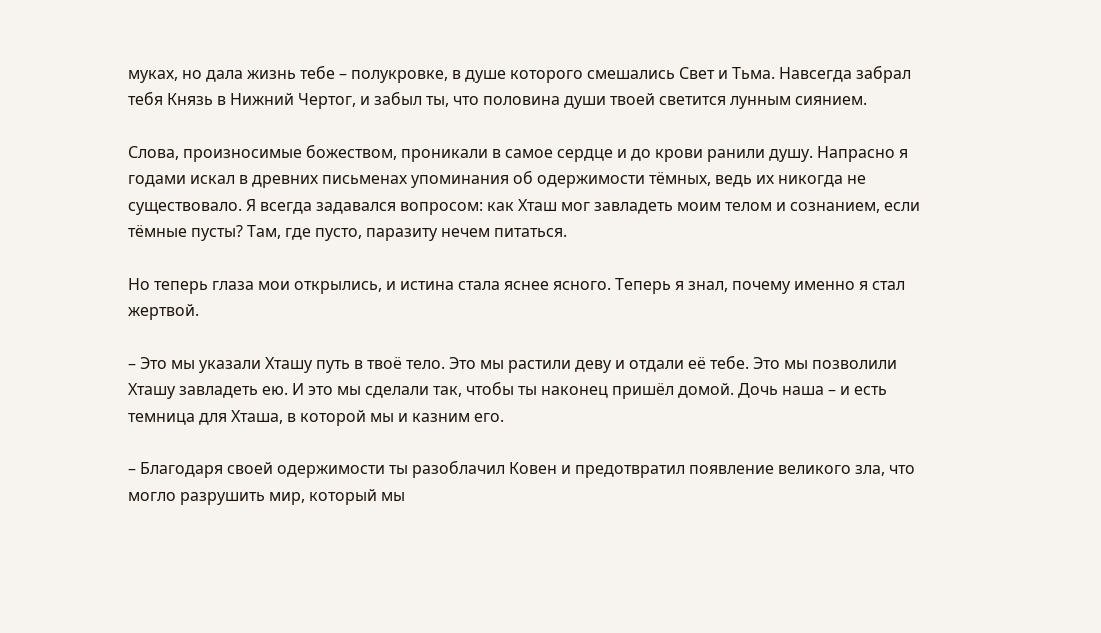муках, но дала жизнь тебе – полукровке, в душе которого смешались Свет и Тьма. Навсегда забрал тебя Князь в Нижний Чертог, и забыл ты, что половина души твоей светится лунным сиянием.

Слова, произносимые божеством, проникали в самое сердце и до крови ранили душу. Напрасно я годами искал в древних письменах упоминания об одержимости тёмных, ведь их никогда не существовало. Я всегда задавался вопросом: как Хташ мог завладеть моим телом и сознанием, если тёмные пусты? Там, где пусто, паразиту нечем питаться.

Но теперь глаза мои открылись, и истина стала яснее ясного. Теперь я знал, почему именно я стал жертвой.

– Это мы указали Хташу путь в твоё тело. Это мы растили деву и отдали её тебе. Это мы позволили Хташу завладеть ею. И это мы сделали так, чтобы ты наконец пришёл домой. Дочь наша – и есть темница для Хташа, в которой мы и казним его.

– Благодаря своей одержимости ты разоблачил Ковен и предотвратил появление великого зла, что могло разрушить мир, который мы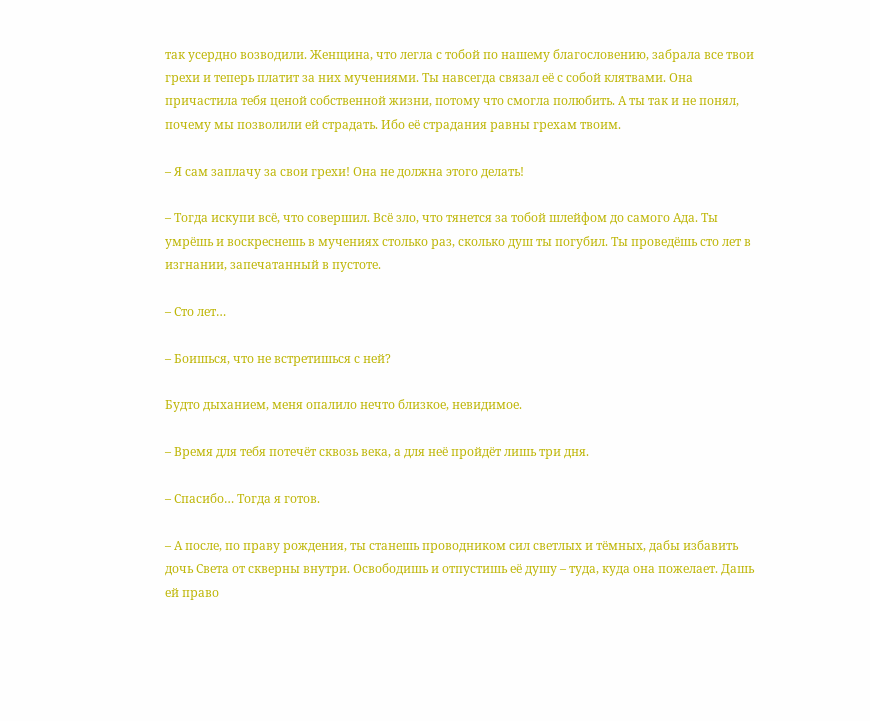так усердно возводили. Женщина, что легла с тобой по нашему благословению, забрала все твои грехи и теперь платит за них мучениями. Ты навсегда связал её с собой клятвами. Она причастила тебя ценой собственной жизни, потому что смогла полюбить. А ты так и не понял, почему мы позволили ей страдать. Ибо её страдания равны грехам твоим.

– Я сам заплачу за свои грехи! Она не должна этого делать!

– Тогда искупи всё, что совершил. Всё зло, что тянется за тобой шлейфом до самого Ада. Ты умрёшь и воскреснешь в мучениях столько раз, сколько душ ты погубил. Ты проведёшь сто лет в изгнании, запечатанный в пустоте.

– Сто лет…

– Боишься, что не встретишься с ней?

Будто дыханием, меня опалило нечто близкое, невидимое.

– Время для тебя потечёт сквозь века, а для неё пройдёт лишь три дня.

– Спасибо… Тогда я готов.

– А после, по праву рождения, ты станешь проводником сил светлых и тёмных, дабы избавить дочь Света от скверны внутри. Освободишь и отпустишь её душу – туда, куда она пожелает. Дашь ей право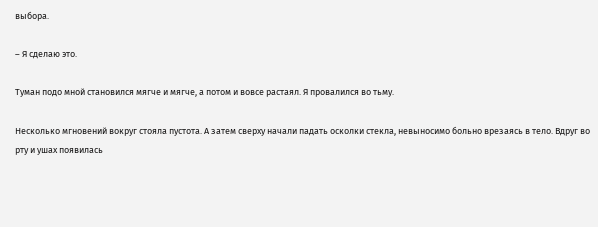выбора.

– Я сделаю это.

Туман подо мной становился мягче и мягче, а потом и вовсе растаял. Я провалился во тьму.

Несколько мгновений вокруг стояла пустота. А затем сверху начали падать осколки стекла, невыносимо больно врезаясь в тело. Вдруг во рту и ушах появилась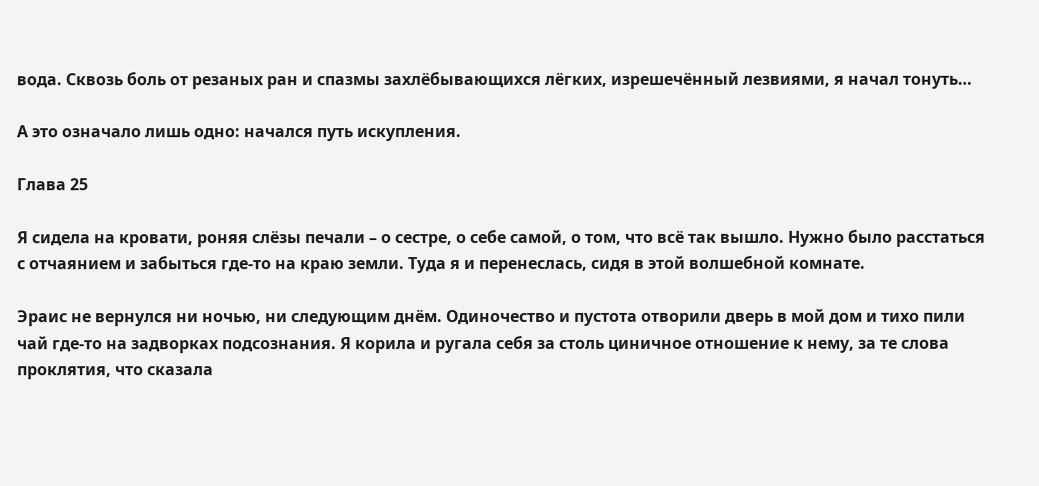вода. Сквозь боль от резаных ран и спазмы захлёбывающихся лёгких, изрешечённый лезвиями, я начал тонуть…

А это означало лишь одно: начался путь искупления.

Глава 25

Я сидела на кровати, роняя слёзы печали – о сестре, о себе самой, о том, что всё так вышло. Нужно было расстаться с отчаянием и забыться где-то на краю земли. Туда я и перенеслась, сидя в этой волшебной комнате.

Эраис не вернулся ни ночью, ни следующим днём. Одиночество и пустота отворили дверь в мой дом и тихо пили чай где-то на задворках подсознания. Я корила и ругала себя за столь циничное отношение к нему, за те слова проклятия, что сказала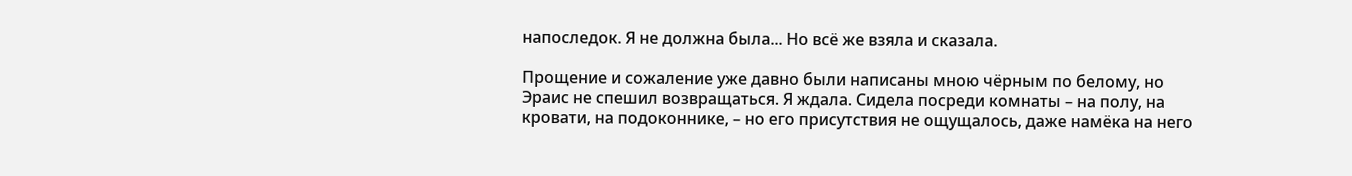напоследок. Я не должна была... Но всё же взяла и сказала.

Прощение и сожаление уже давно были написаны мною чёрным по белому, но Эраис не спешил возвращаться. Я ждала. Сидела посреди комнаты – на полу, на кровати, на подоконнике, – но его присутствия не ощущалось, даже намёка на него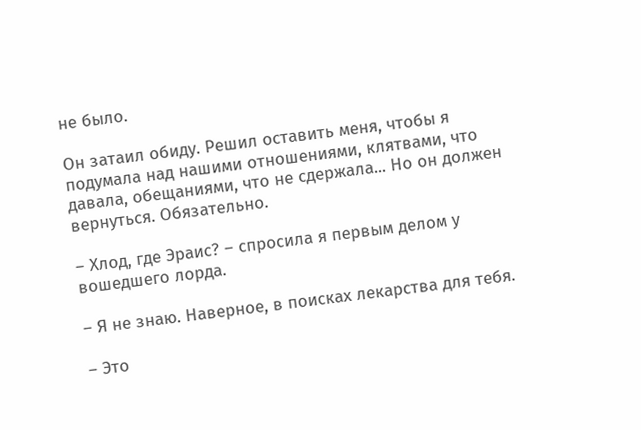не было.

Он затаил обиду. Решил оставить меня, чтобы я подумала над нашими отношениями, клятвами, что давала, обещаниями, что не сдержала... Но он должен вернуться. Обязательно.

– Хлод, где Эраис? – спросила я первым делом у вошедшего лорда.

– Я не знаю. Наверное, в поисках лекарства для тебя.

– Это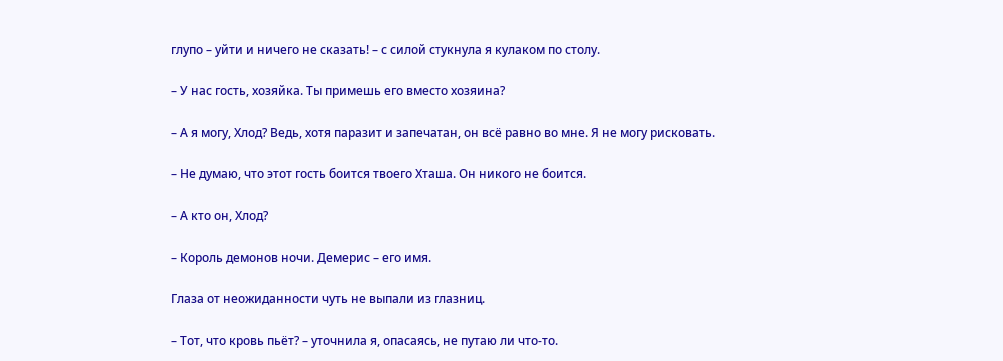глупо – уйти и ничего не сказать! – с силой стукнула я кулаком по столу.

– У нас гость, хозяйка. Ты примешь его вместо хозяина?

– А я могу, Хлод? Ведь, хотя паразит и запечатан, он всё равно во мне. Я не могу рисковать.

– Не думаю, что этот гость боится твоего Хташа. Он никого не боится.

– А кто он, Хлод?

– Король демонов ночи. Демерис – его имя.

Глаза от неожиданности чуть не выпали из глазниц.

– Тот, что кровь пьёт? – уточнила я, опасаясь, не путаю ли что-то.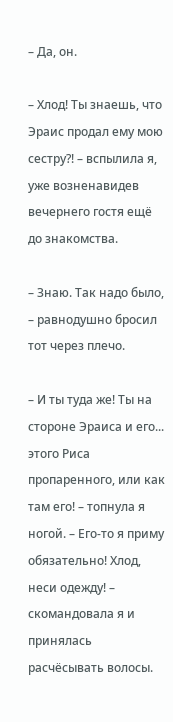– Да, он.

– Хлод! Ты знаешь, что Эраис продал ему мою сестру?! – вспылила я, уже возненавидев вечернего гостя ещё до знакомства.

– Знаю. Так надо было, – равнодушно бросил тот через плечо.

– И ты туда же! Ты на стороне Эраиса и его... этого Риса пропаренного, или как там его! – топнула я ногой. – Его-то я приму обязательно! Хлод, неси одежду! – скомандовала я и принялась расчёсывать волосы.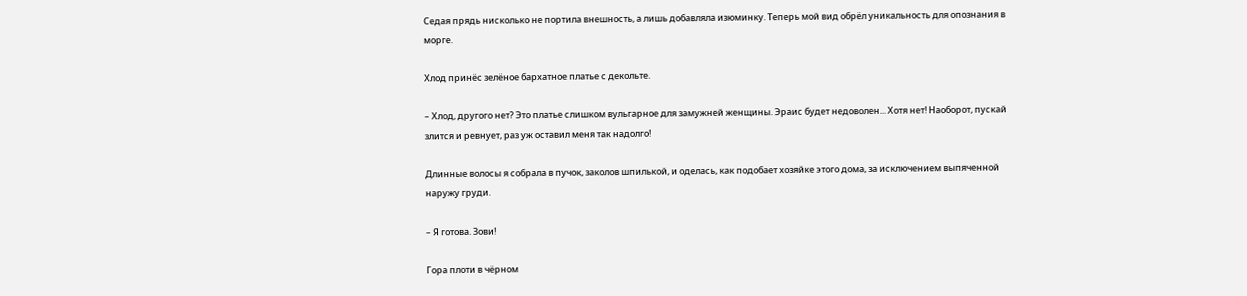Седая прядь нисколько не портила внешность, а лишь добавляла изюминку. Теперь мой вид обрёл уникальность для опознания в морге.

Хлод принёс зелёное бархатное платье с декольте.

– Хлод, другого нет? Это платье слишком вульгарное для замужней женщины. Эраис будет недоволен... Хотя нет! Наоборот, пускай злится и ревнует, раз уж оставил меня так надолго!

Длинные волосы я собрала в пучок, заколов шпилькой, и оделась, как подобает хозяйке этого дома, за исключением выпяченной наружу груди.

– Я готова. Зови!

Гора плоти в чёрном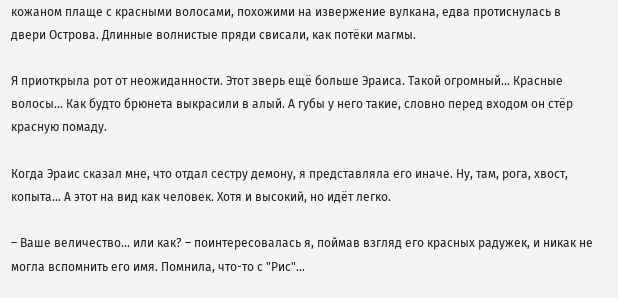кожаном плаще с красными волосами, похожими на извержение вулкана, едва протиснулась в двери Острова. Длинные волнистые пряди свисали, как потёки магмы.

Я приоткрыла рот от неожиданности. Этот зверь ещё больше Эраиса. Такой огромный... Красные волосы... Как будто брюнета выкрасили в алый. А губы у него такие, словно перед входом он стёр красную помаду.

Когда Эраис сказал мне, что отдал сестру демону, я представляла его иначе. Ну, там, рога, хвост, копыта... А этот на вид как человек. Хотя и высокий, но идёт легко.

– Ваше величество... или как? – поинтересовалась я, поймав взгляд его красных радужек, и никак не могла вспомнить его имя. Помнила, что-то с "Рис"...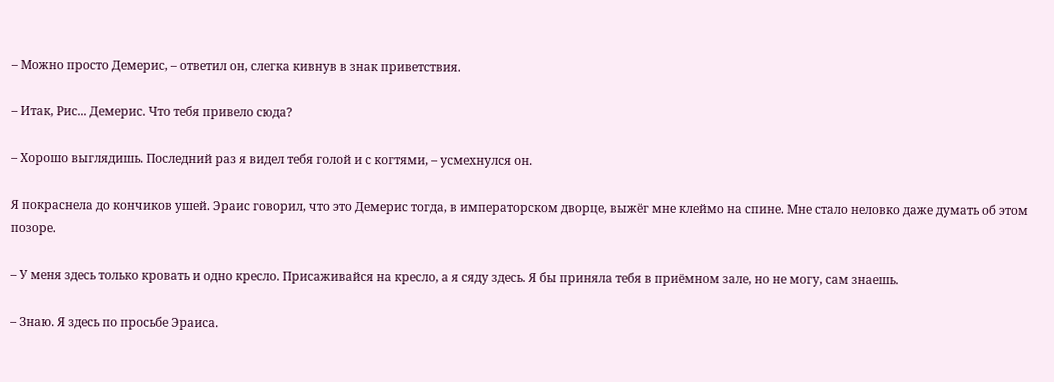– Можно просто Демерис, – ответил он, слегка кивнув в знак приветствия.

– Итак, Рис... Демерис. Что тебя привело сюда?

– Хорошо выглядишь. Последний раз я видел тебя голой и с когтями, – усмехнулся он.

Я покраснела до кончиков ушей. Эраис говорил, что это Демерис тогда, в императорском дворце, выжёг мне клеймо на спине. Мне стало неловко даже думать об этом позоре.

– У меня здесь только кровать и одно кресло. Присаживайся на кресло, а я сяду здесь. Я бы приняла тебя в приёмном зале, но не могу, сам знаешь.

– Знаю. Я здесь по просьбе Эраиса.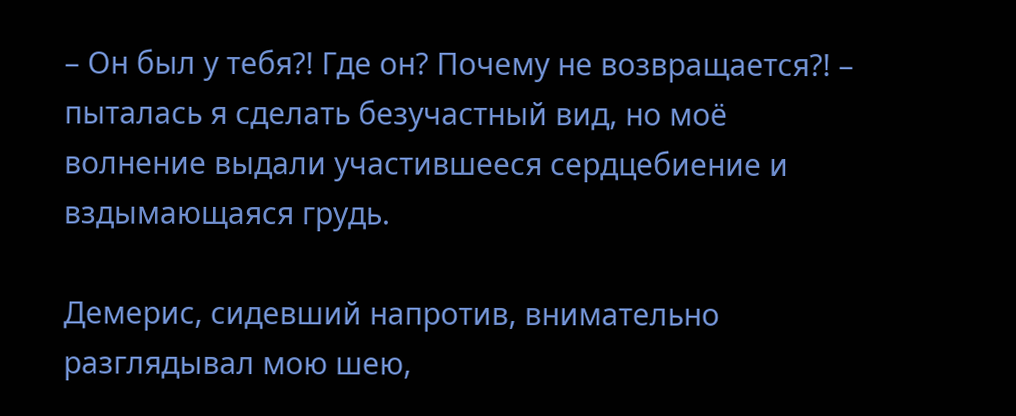– Он был у тебя?! Где он? Почему не возвращается?! – пыталась я сделать безучастный вид, но моё волнение выдали участившееся сердцебиение и вздымающаяся грудь.

Демерис, сидевший напротив, внимательно разглядывал мою шею,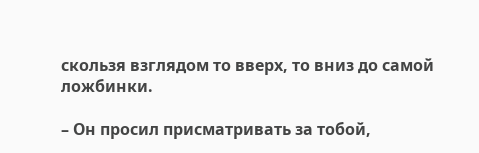скользя взглядом то вверх, то вниз до самой ложбинки.

– Он просил присматривать за тобой,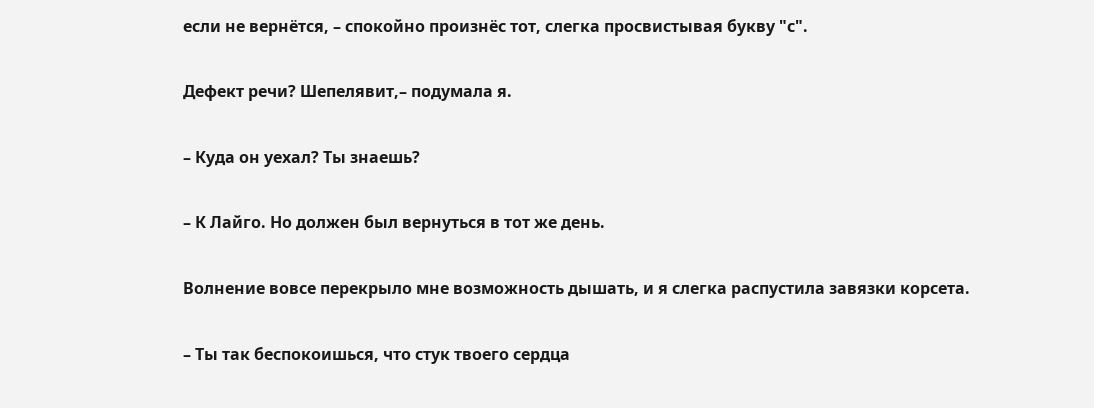если не вернётся, – спокойно произнёс тот, слегка просвистывая букву "с".

Дефект речи? Шепелявит,– подумала я.

– Куда он уехал? Ты знаешь?

– К Лайго. Но должен был вернуться в тот же день.

Волнение вовсе перекрыло мне возможность дышать, и я слегка распустила завязки корсета.

– Ты так беспокоишься, что стук твоего сердца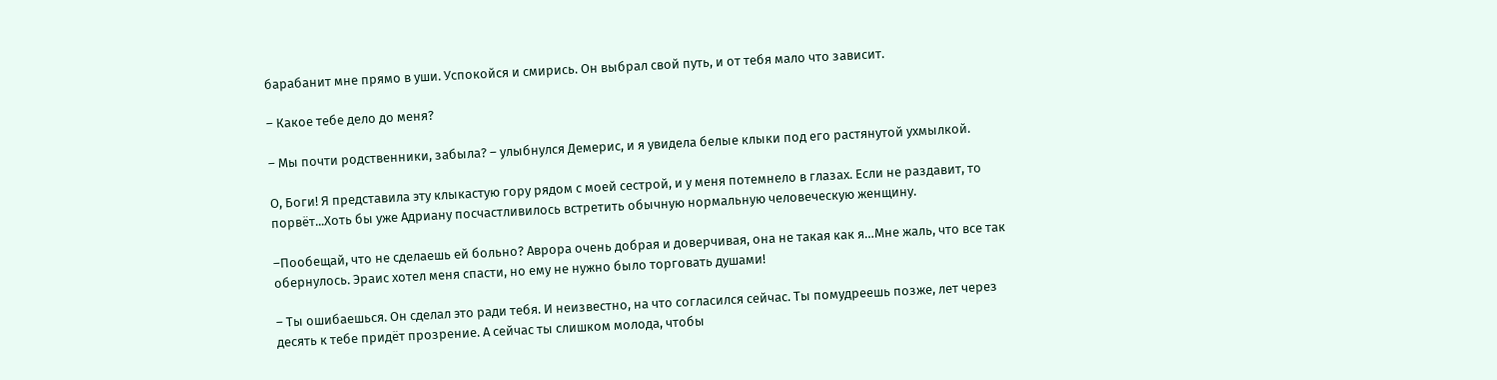барабанит мне прямо в уши. Успокойся и смирись. Он выбрал свой путь, и от тебя мало что зависит.

– Какое тебе дело до меня?

– Мы почти родственники, забыла? – улыбнулся Демерис, и я увидела белые клыки под его растянутой ухмылкой.

О, Боги! Я представила эту клыкастую гору рядом с моей сестрой, и у меня потемнело в глазах. Если не раздавит, то порвёт...Хоть бы уже Адриану посчастливилось встретить обычную нормальную человеческую женщину.

–Пообещай, что не сделаешь ей больно? Аврора очень добрая и доверчивая, она не такая как я…Мне жаль, что все так обернулось. Эраис хотел меня спасти, но ему не нужно было торговать душами!

– Ты ошибаешься. Он сделал это ради тебя. И неизвестно, на что согласился сейчас. Ты помудреешь позже, лет через десять к тебе придёт прозрение. А сейчас ты слишком молода, чтобы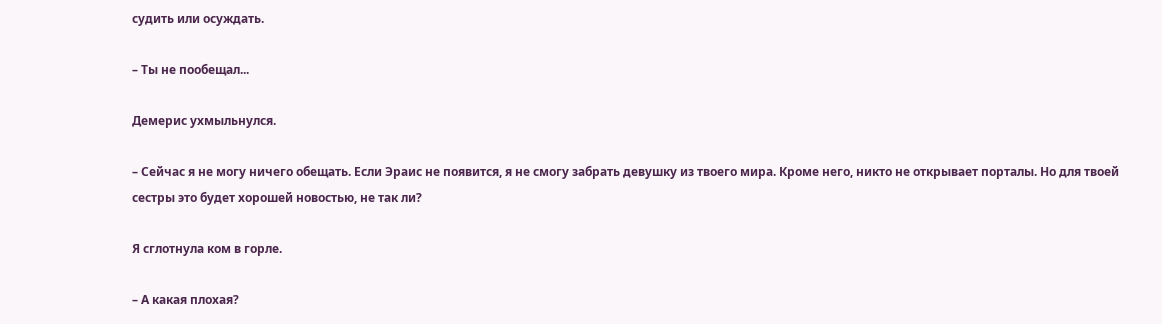судить или осуждать.

– Ты не пообещал...

Демерис ухмыльнулся.

– Сейчас я не могу ничего обещать. Если Эраис не появится, я не смогу забрать девушку из твоего мира. Кроме него, никто не открывает порталы. Но для твоей сестры это будет хорошей новостью, не так ли?

Я сглотнула ком в горле.

– А какая плохая?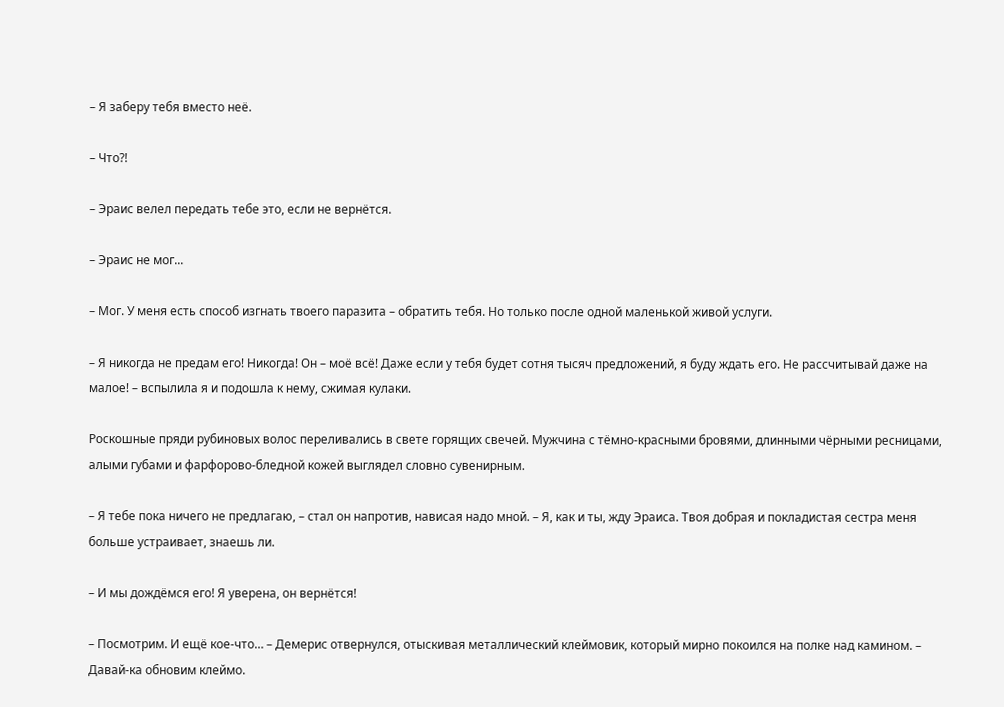– Я заберу тебя вместо неё.

– Что?!

– Эраис велел передать тебе это, если не вернётся.

– Эраис не мог...

– Мог. У меня есть способ изгнать твоего паразита – обратить тебя. Но только после одной маленькой живой услуги.

– Я никогда не предам его! Никогда! Он – моё всё! Даже если у тебя будет сотня тысяч предложений, я буду ждать его. Не рассчитывай даже на малое! – вспылила я и подошла к нему, сжимая кулаки.

Роскошные пряди рубиновых волос переливались в свете горящих свечей. Мужчина с тёмно-красными бровями, длинными чёрными ресницами, алыми губами и фарфорово-бледной кожей выглядел словно сувенирным.

– Я тебе пока ничего не предлагаю, – стал он напротив, нависая надо мной. – Я, как и ты, жду Эраиса. Твоя добрая и покладистая сестра меня больше устраивает, знаешь ли.

– И мы дождёмся его! Я уверена, он вернётся!

– Посмотрим. И ещё кое-что… – Демерис отвернулся, отыскивая металлический клеймовик, который мирно покоился на полке над камином. – Давай-ка обновим клеймо.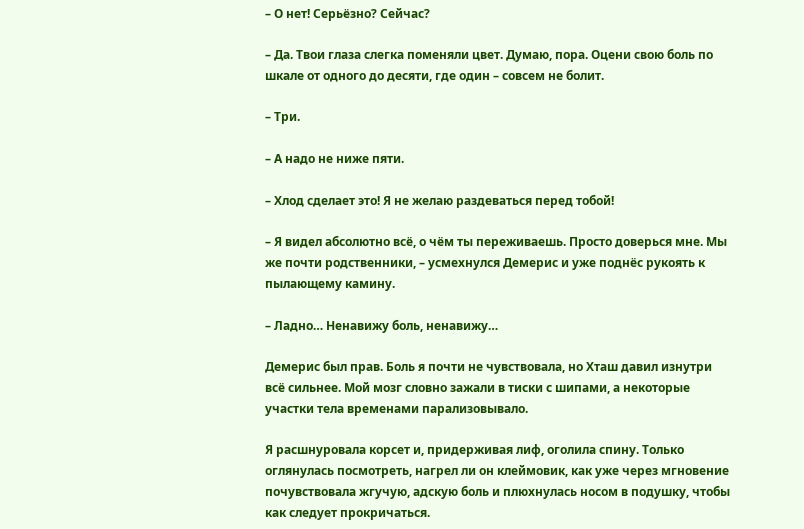– О нет! Серьёзно? Сейчас?

– Да. Твои глаза слегка поменяли цвет. Думаю, пора. Оцени свою боль по шкале от одного до десяти, где один – совсем не болит.

– Три.

– А надо не ниже пяти.

– Хлод сделает это! Я не желаю раздеваться перед тобой!

– Я видел абсолютно всё, о чём ты переживаешь. Просто доверься мне. Мы же почти родственники, – усмехнулся Демерис и уже поднёс рукоять к пылающему камину.

– Ладно… Ненавижу боль, ненавижу…

Демерис был прав. Боль я почти не чувствовала, но Хташ давил изнутри всё сильнее. Мой мозг словно зажали в тиски с шипами, а некоторые участки тела временами парализовывало.

Я расшнуровала корсет и, придерживая лиф, оголила спину. Только оглянулась посмотреть, нагрел ли он клеймовик, как уже через мгновение почувствовала жгучую, адскую боль и плюхнулась носом в подушку, чтобы как следует прокричаться.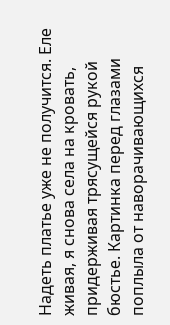Надеть платье уже не получится. Еле живая, я снова села на кровать, придерживая трясущейся рукой бюстье. Картинка перед глазами поплыла от наворачивающихся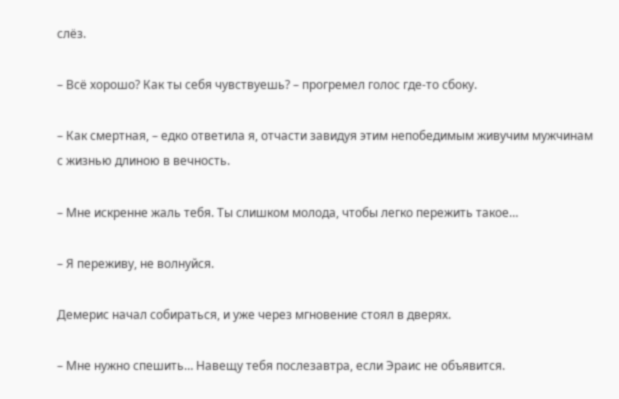слёз.

– Всё хорошо? Как ты себя чувствуешь? – прогремел голос где-то сбоку.

– Как смертная, – едко ответила я, отчасти завидуя этим непобедимым живучим мужчинам с жизнью длиною в вечность.

– Мне искренне жаль тебя. Ты слишком молода, чтобы легко пережить такое…

– Я переживу, не волнуйся.

Демерис начал собираться, и уже через мгновение стоял в дверях.

– Мне нужно спешить… Навещу тебя послезавтра, если Эраис не объявится.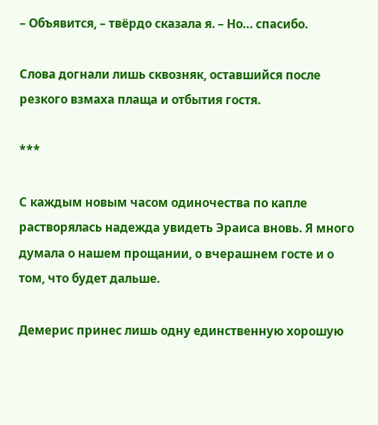– Объявится, – твёрдо сказала я. – Но… спасибо.

Слова догнали лишь сквозняк, оставшийся после резкого взмаха плаща и отбытия гостя.

***

С каждым новым часом одиночества по капле растворялась надежда увидеть Эраиса вновь. Я много думала о нашем прощании, о вчерашнем госте и о том, что будет дальше.

Демерис принес лишь одну единственную хорошую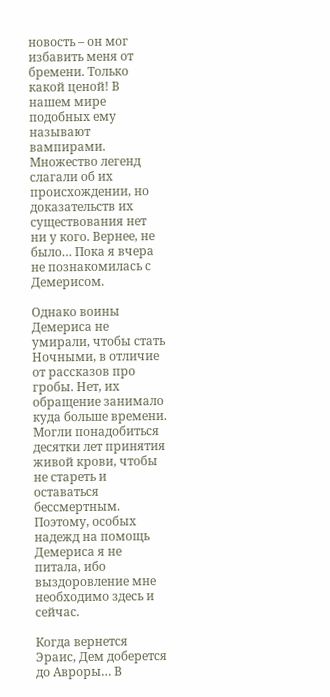новость – он мог избавить меня от бремени. Только какой ценой! В нашем мире подобных ему называют вампирами. Множество легенд слагали об их происхождении, но доказательств их существования нет ни у кого. Вернее, не было… Пока я вчера не познакомилась с Демерисом.

Однако воины Демериса не умирали, чтобы стать Ночными, в отличие от рассказов про гробы. Нет, их обращение занимало куда больше времени. Могли понадобиться десятки лет принятия живой крови, чтобы не стареть и оставаться бессмертным. Поэтому, особых надежд на помощь Демериса я не питала, ибо выздоровление мне необходимо здесь и сейчас.

Когда вернется Эраис, Дем доберется до Авроры… В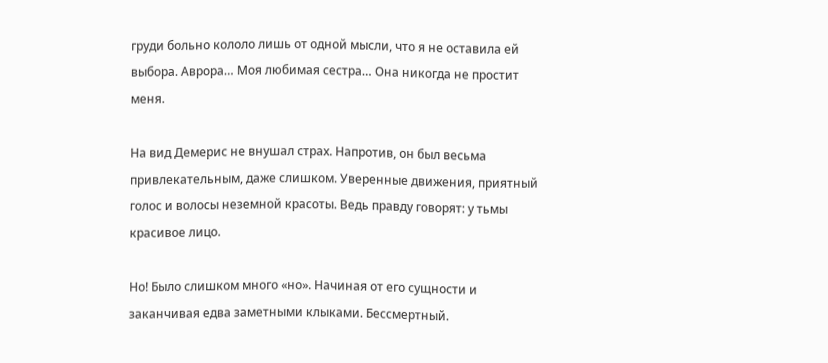груди больно кололо лишь от одной мысли, что я не оставила ей выбора. Аврора… Моя любимая сестра… Она никогда не простит меня.

На вид Демерис не внушал страх. Напротив, он был весьма привлекательным, даже слишком. Уверенные движения, приятный голос и волосы неземной красоты. Ведь правду говорят: у тьмы красивое лицо.

Но! Было слишком много «но». Начиная от его сущности и заканчивая едва заметными клыками. Бессмертный.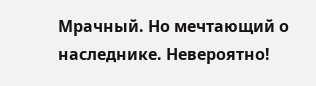Мрачный. Но мечтающий о наследнике. Невероятно!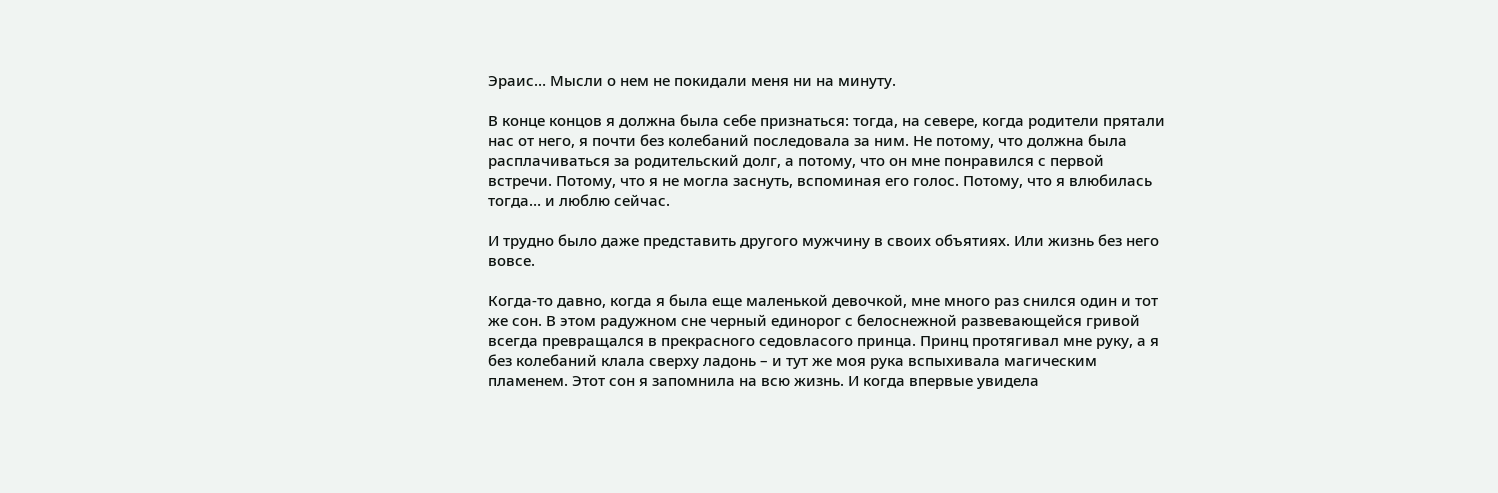Эраис… Мысли о нем не покидали меня ни на минуту.

В конце концов я должна была себе признаться: тогда, на севере, когда родители прятали нас от него, я почти без колебаний последовала за ним. Не потому, что должна была расплачиваться за родительский долг, а потому, что он мне понравился с первой встречи. Потому, что я не могла заснуть, вспоминая его голос. Потому, что я влюбилась тогда… и люблю сейчас.

И трудно было даже представить другого мужчину в своих объятиях. Или жизнь без него вовсе.

Когда-то давно, когда я была еще маленькой девочкой, мне много раз снился один и тот же сон. В этом радужном сне черный единорог с белоснежной развевающейся гривой всегда превращался в прекрасного седовласого принца. Принц протягивал мне руку, а я без колебаний клала сверху ладонь – и тут же моя рука вспыхивала магическим пламенем. Этот сон я запомнила на всю жизнь. И когда впервые увидела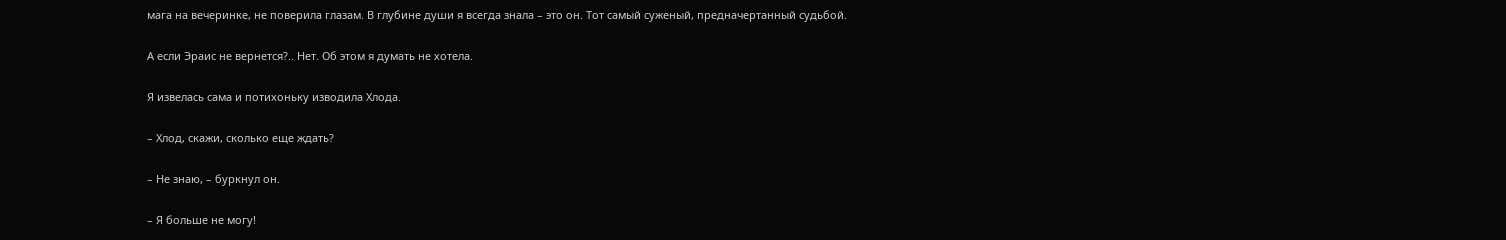мага на вечеринке, не поверила глазам. В глубине души я всегда знала – это он. Тот самый суженый, предначертанный судьбой.

А если Эраис не вернется?.. Нет. Об этом я думать не хотела.

Я извелась сама и потихоньку изводила Хлода.

– Хлод, скажи, сколько еще ждать?

– Не знаю, – буркнул он.

– Я больше не могу!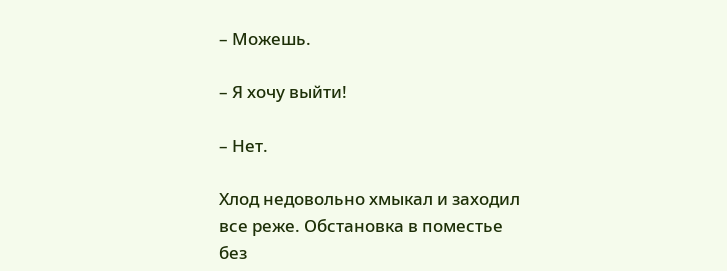– Можешь.

– Я хочу выйти!

– Нет.

Хлод недовольно хмыкал и заходил все реже. Обстановка в поместье без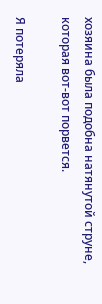хозяина была подобна натянутой струне, которая вот-вот порвется.

Я потеряла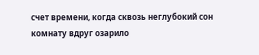счет времени, когда сквозь неглубокий сон комнату вдруг озарило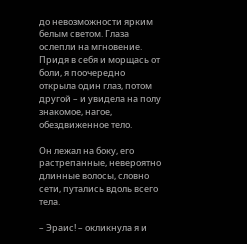до невозможности ярким белым светом. Глаза ослепли на мгновение. Придя в себя и морщась от боли, я поочередно открыла один глаз, потом другой – и увидела на полу знакомое, нагое, обездвиженное тело.

Он лежал на боку, его растрепанные, невероятно длинные волосы, словно сети, путались вдоль всего тела.

– Эраис! – окликнула я и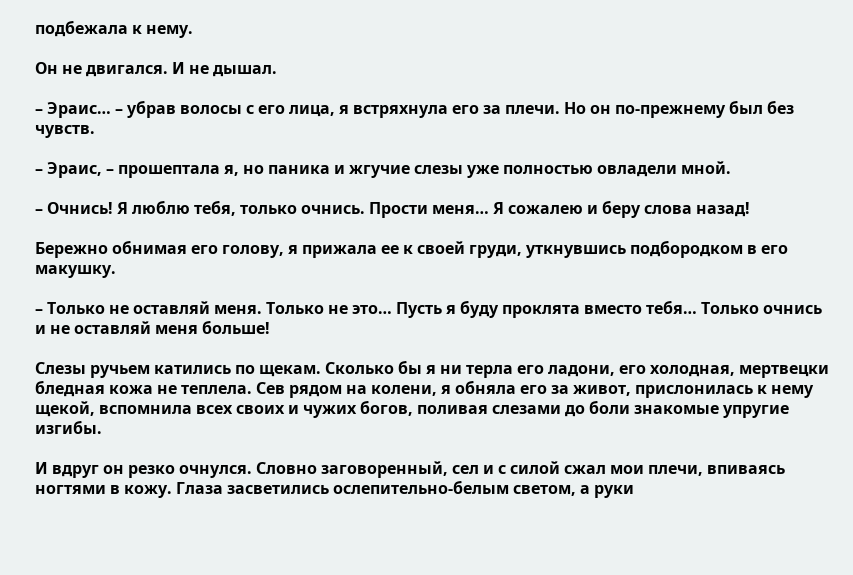подбежала к нему.

Он не двигался. И не дышал.

– Эраис… – убрав волосы с его лица, я встряхнула его за плечи. Но он по-прежнему был без чувств.

– Эраис, – прошептала я, но паника и жгучие слезы уже полностью овладели мной.

– Очнись! Я люблю тебя, только очнись. Прости меня… Я сожалею и беру слова назад!

Бережно обнимая его голову, я прижала ее к своей груди, уткнувшись подбородком в его макушку.

– Только не оставляй меня. Только не это… Пусть я буду проклята вместо тебя… Только очнись и не оставляй меня больше!

Слезы ручьем катились по щекам. Сколько бы я ни терла его ладони, его холодная, мертвецки бледная кожа не теплела. Сев рядом на колени, я обняла его за живот, прислонилась к нему щекой, вспомнила всех своих и чужих богов, поливая слезами до боли знакомые упругие изгибы.

И вдруг он резко очнулся. Словно заговоренный, сел и с силой сжал мои плечи, впиваясь ногтями в кожу. Глаза засветились ослепительно-белым светом, а руки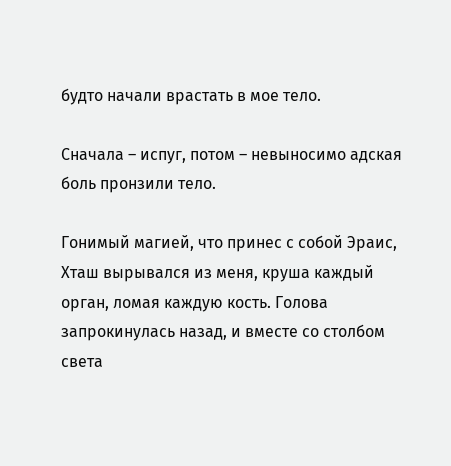будто начали врастать в мое тело.

Сначала – испуг, потом – невыносимо адская боль пронзили тело.

Гонимый магией, что принес с собой Эраис, Хташ вырывался из меня, круша каждый орган, ломая каждую кость. Голова запрокинулась назад, и вместе со столбом света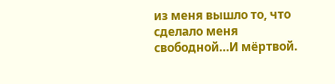из меня вышло то, что сделало меня свободной…И мёртвой.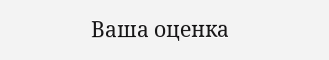Ваша оценка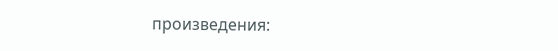произведения: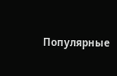Популярные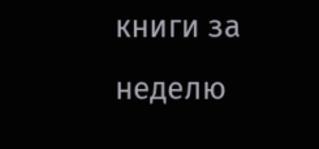книги за неделю